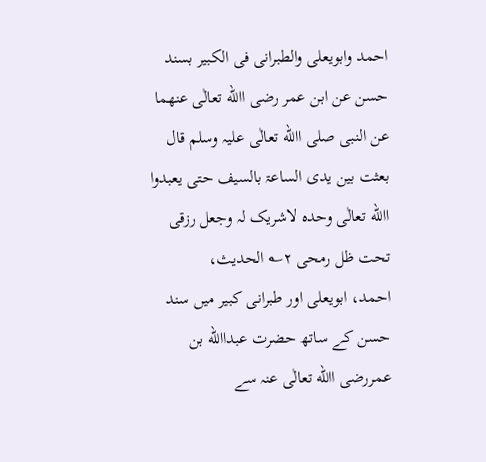احمد وابویعلی والطبرانی فی الکبیر بسند حسن عن ابن عمر رضی االله تعالٰی عنھما عن النبی صلی االله تعالٰی علیہ وسلم قال بعثت بین یدی الساعۃ بالسیف حتی یعبدوا االله تعالٰی وحدہ لاشریک لہ وجعل رزقی تحت ظل رمحی ۲؎ الحدیث،
احمد، ابویعلی اور طبرانی کبیر میں سند حسن کے ساتھ حضرت عبداالله بن عمررضی االله تعالٰی عنہ سے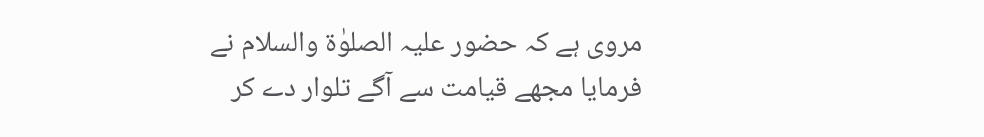مروی ہے کہ حضور علیہ الصلوٰۃ والسلام نے فرمایا مجھے قیامت سے آگے تلوار دے کر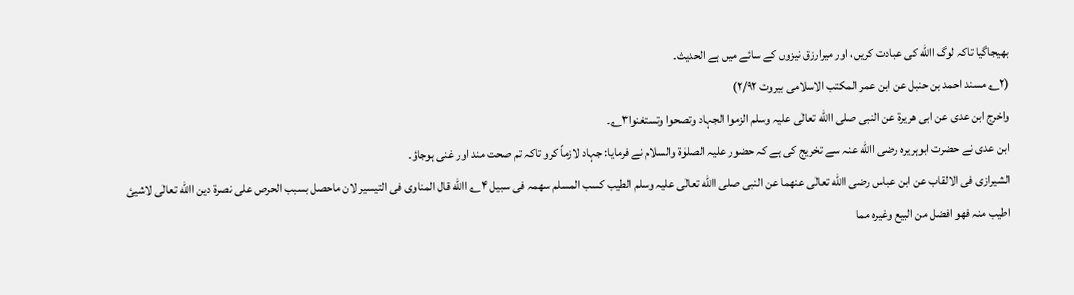بھیجاگیا تاکہ لوگ االله کی عبادت کریں، اور میرارزق نیزوں کے سائے میں ہے الحدیث۔
(۲؎ مسند احمد بن حنبل عن ابن عمر المکتب الاسلامی بیروت ۲/۹۲)
واخرج ابن عدی عن ابی ھریرۃ عن النبی صلی االله تعالٰی علیہ وسلم الزموا الجہاد وتصحوا وتستغنوا۳؎۔
ابن عدی نے حضرت ابوہریرہ رضی االله عنہ سے تخریج کی ہے کہ حضور علیہ الصلوٰۃ والسلام نے فرمایا: جہاد لازماً کرو تاکہ تم صحت مند اور غنی ہوجاؤ۔
الشیرازی فی الالقاب عن ابن عباس رضی االله تعالٰی عنھما عن النبی صلی االله تعالٰی علیہ وسلم الطیب کسب المسلم سھمہ فی سبیل ۴؎ االله قال المناوی فی التیسیر لان ماحصل بسبب الحرص علی نصرۃ دین االله تعالٰی لاشیئ اطیب منہ فھو افضل من البیع وغیرہ مما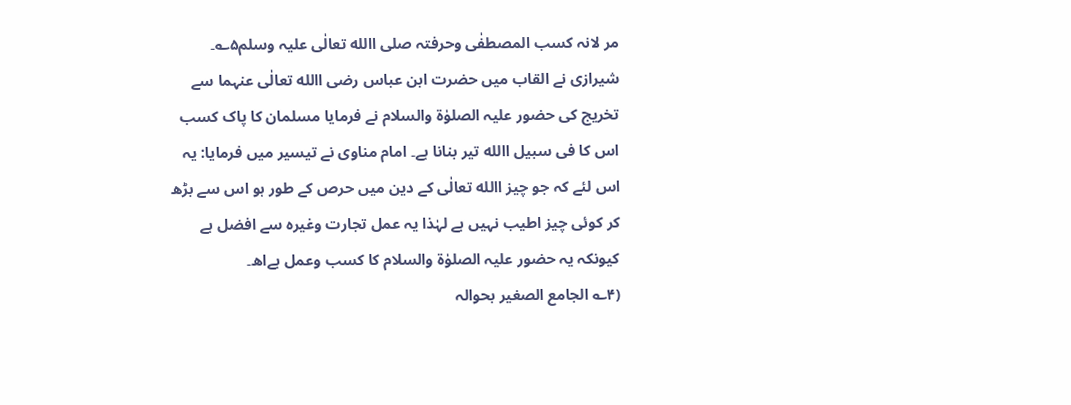مر لانہ کسب المصطفٰی وحرفتہ صلی االله تعالٰی علیہ وسلم۵؎۔
شیرازی نے القاب میں حضرت ابن عباس رضی االله تعالٰی عنہما سے تخریج کی حضور علیہ الصلوٰۃ والسلام نے فرمایا مسلمان کا پاک کسب اس کا فی سبیل االله تیر بنانا ہے۔ امام مناوی نے تیسیر میں فرمایا: یہ اس لئے کہ جو چیز االله تعالٰی کے دین میں حرص کے طور ہو اس سے بڑھ کر کوئی چیز اطیب نہیں ہے لہٰذا یہ عمل تجارت وغیرہ سے افضل ہے کیونکہ یہ حضور علیہ الصلوٰۃ والسلام کا کسب وعمل ہےاھ۔
(۴؎ الجامع الصغیر بحوالہ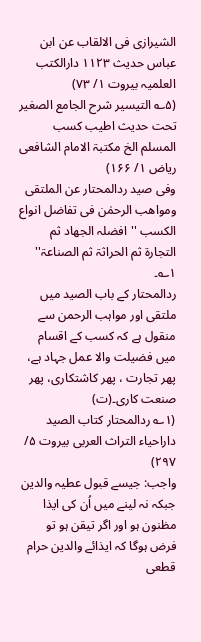الشیرازی فی الالقاب عن ابن عباس حدیث ۱۱۲۳ دارالکتب العلمیہ بیروت ۱/ ۷۳)
(۵؎ التیسیر شرح الجامع الصغیر تحت حدیث اطیب کسب المسلم الخ مکتبۃ الامام الشافعی ریاض ۱/ ۱۶۶)
وفی صید ردالمحتار عن الملتقی ومواھب الرحمٰن فی تفاضل انواع الکسب ''افضلہ الجھاد ثم التجارۃ ثم الحراثۃ ثم الصناعۃ'' ۱؎۔
ردالمحتار کے باب الصید میں ملتقی اور مواہب الرحمن سے منقول ہے کہ کسب کے اقسام میں فضیلت والا عمل جہاد ہے، پھر تجارت ، پھر کاشتکاری، پھر صنعت کاری۔(ت)
(۱؎ ردالمحتار کتاب الصید داراحیاء التراث العربی بیروت ۵/ ۲۹۷)
واجب: جیسے قبول عطیہ والدین جبکہ نہ لینے میں اُن کی ایذا مظنون ہو اور اگر تیقن ہو تو فرض ہوگا کہ ایذائے والدین حرام قطعی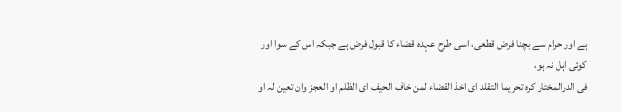ہے اور حرام سے بچنا فرض قطعی، اسی طرح عہدہ قضاء کا قبول فرض ہے جبکہ اس کے سوا اور کوئی اہل نہ ہو،
فی الدرالمختار کرہ تحریما التقلد ای اخذ القضاء لمن خاف الحیف ای الظلم او العجز وان تعین لہ او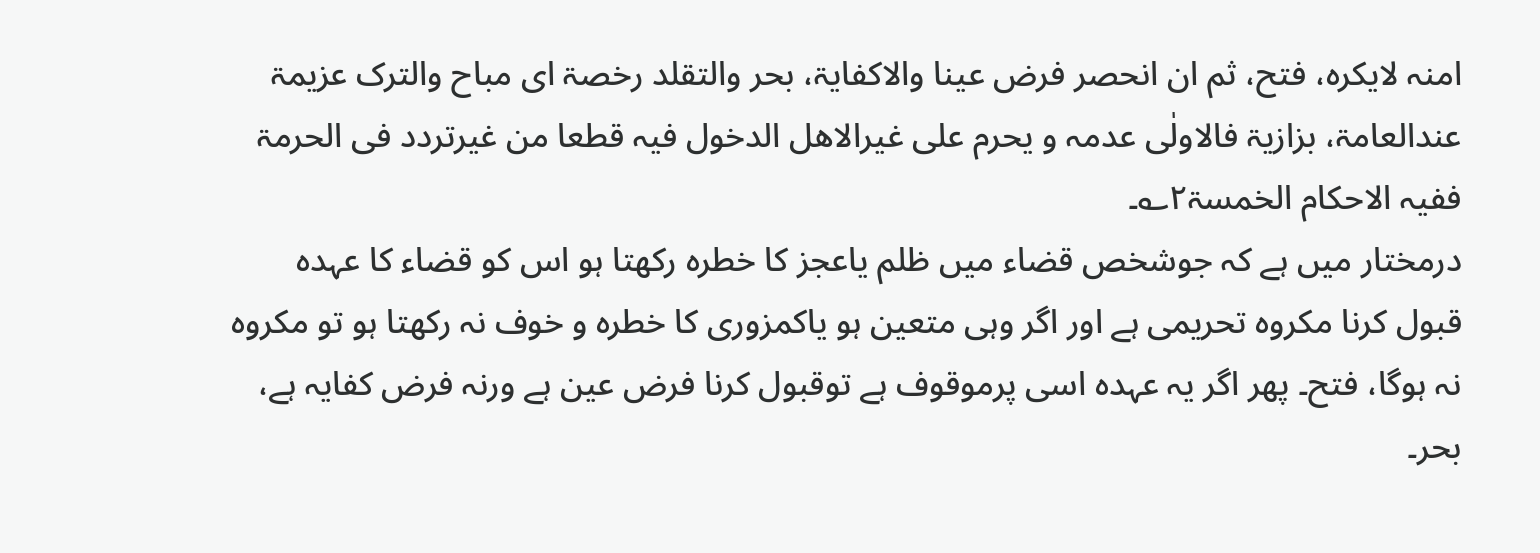امنہ لایکرہ، فتح، ثم ان انحصر فرض عینا والاکفایۃ، بحر والتقلد رخصۃ ای مباح والترک عزیمۃ عندالعامۃ، بزازیۃ فالاولٰی عدمہ و یحرم علی غیرالاھل الدخول فیہ قطعا من غیرتردد فی الحرمۃ ففیہ الاحکام الخمسۃ۲؎۔
درمختار میں ہے کہ جوشخص قضاء میں ظلم یاعجز کا خطرہ رکھتا ہو اس کو قضاء کا عہدہ قبول کرنا مکروہ تحریمی ہے اور اگر وہی متعین ہو یاکمزوری کا خطرہ و خوف نہ رکھتا ہو تو مکروہ نہ ہوگا، فتح۔ پھر اگر یہ عہدہ اسی پرموقوف ہے توقبول کرنا فرض عین ہے ورنہ فرض کفایہ ہے، بحر۔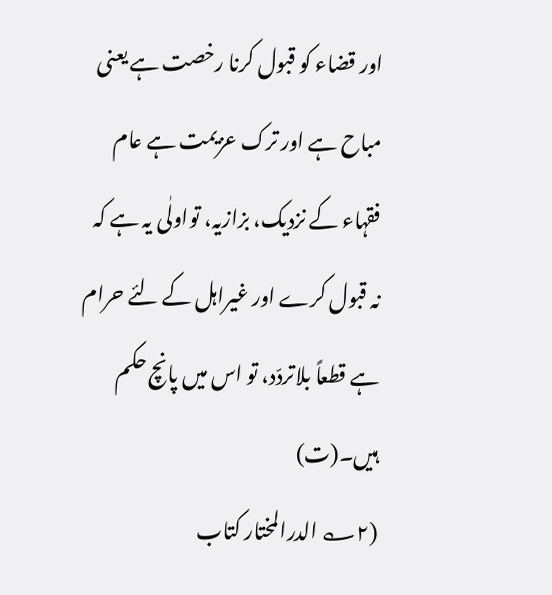اور قضاء کو قبول کرنا رخصت ہے یعنی مباح ہے اور ترک عزیمت ہے عام فقہاء کے نزدیک، بزازیہ، تواولٰی یہ ہے کہ نہ قبول کرے اور غیراہل کے لئے حرام ہے قطعاً بلاتردّد، تو اس میں پانچ حکم ہیں۔(ت)
(۲؎ الدرالمختار کتاب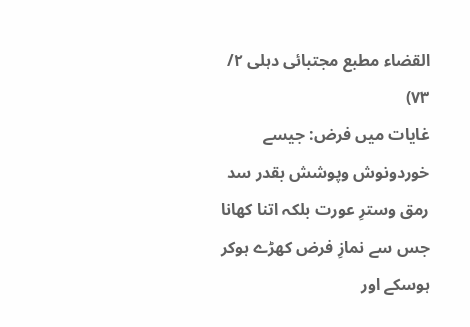القضاء مطبع مجتبائی دہلی ۲/ ۷۳)
غایات میں فرض: جیسے خوردونوش وپوشش بقدر سد رمق وسترِ عورت بلکہ اتنا کھانا جس سے نمازِ فرض کھڑے ہوکر ہوسکے اور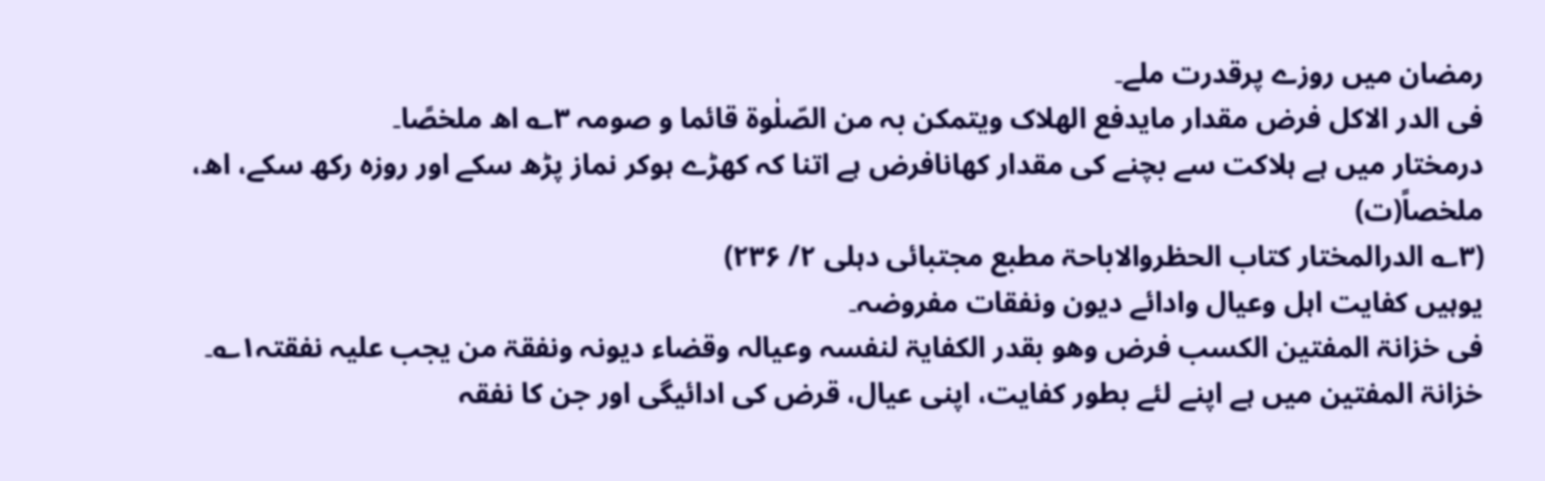رمضان میں روزے پرقدرت ملے۔
فی الدر الاکل فرض مقدار مایدفع الھلاک ویتمکن بہ من الصّلٰوۃ قائما و صومہ ۳؎ اھ ملخصًا۔
درمختار میں ہے ہلاکت سے بچنے کی مقدار کھانافرض ہے اتنا کہ کھڑے ہوکر نماز پڑھ سکے اور روزہ رکھ سکے، اھ، ملخصاً(ت)
(۳؎ الدرالمختار کتاب الحظروالاباحۃ مطبع مجتبائی دہلی ۲/ ۲۳۶)
یوہیں کفایت اہل وعیال وادائے دیون ونفقات مفروضہ۔
فی خزانۃ المفتین الکسب فرض وھو بقدر الکفایۃ لنفسہ وعیالہ وقضاء دیونہ ونفقۃ من یجب علیہ نفقتہ۱؎۔
خزانۃ المفتین میں ہے اپنے لئے بطور کفایت، اپنی عیال، قرض کی ادائیگی اور جن کا نفقہ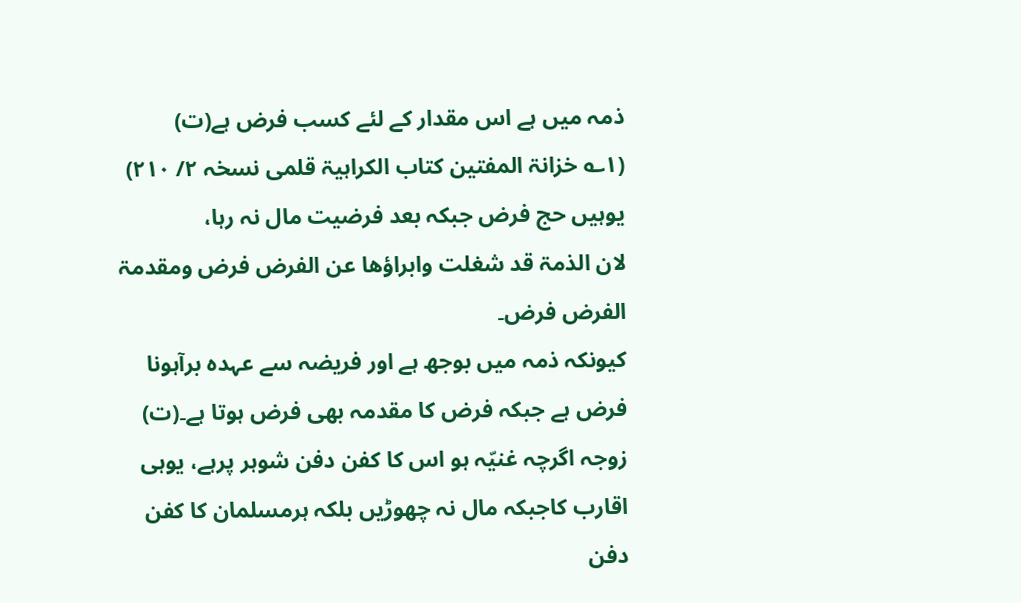ذمہ میں ہے اس مقدار کے لئے کسب فرض ہے(ت)
(۱؎ خزانۃ المفتین کتاب الکراہیۃ قلمی نسخہ ۲/ ۲۱۰)
یوہیں حج فرض جبکہ بعد فرضیت مال نہ رہا،
لان الذمۃ قد شغلت وابراؤھا عن الفرض فرض ومقدمۃ الفرض فرض۔
کیونکہ ذمہ میں بوجھ ہے اور فریضہ سے عہدہ برآہونا فرض ہے جبکہ فرض کا مقدمہ بھی فرض ہوتا ہے۔(ت)
زوجہ اگرچہ غنیّہ ہو اس کا کفن دفن شوہر پرہے، یوہی اقارب کاجبکہ مال نہ چھوڑیں بلکہ ہرمسلمان کا کفن دفن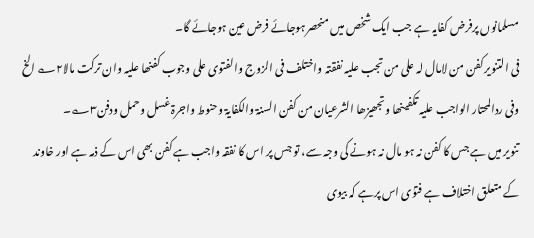مسلمانوں پرفرض کفایہ ہے جب ایک شخص میں منحصرہوجائے فرض عین ہوجائے گا۔
فی التنویر کفن من لامال لہ علی من تجب علیہ نفقتہ واختلف فی الزوج والفتوی علی وجوب کفنھا علیہ وان ترکت مالا۲؎ الخ وفی ردالمحتار الواجب علیہ تکفینھا وتجھیزھا الشرعیان من کفن السنۃ والکفایۃ وحنوط واجرۃ غسل وحمل ودفن۳؎۔
تنویر میں ہے جس کا کفن نہ ہو مال نہ ہونے کی وجہ سے، تو جس پر اس کا نفقہ واجب ہے کفن بھی اس کے ذمہ ہے اور خاوند کے متعلق اختلاف ہے فتوٰی اس پرہے کہ بیوی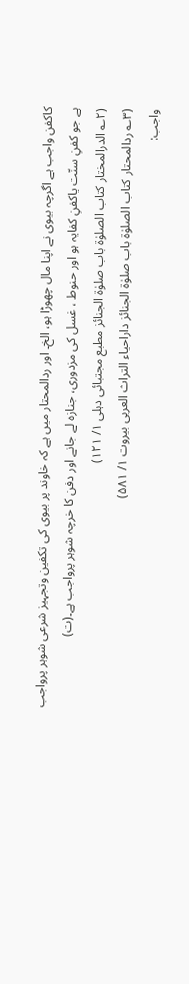کاکفن واجب ہے اگرچہ بیوی نے اپنا مال چھوڑا ہو، الخ۔ اور ردالمحتار میں ہے کہ خاوند پر بیوی کی تکفین وتجہیز شرعی شوہر پرواجب ہے جو کفنِ سنّت یاکفنِ کفایہ ہو اور حنوط ، غسل کی مزدوری، جنازہ لے جانے اور دفن کا خرچہ شوہر پرواجب ہے۔(ت)
(۲؎ الدرالمختار کتاب الصلوٰۃ باب صلوٰۃ الجنائز مطبع مجتبائی دہلی ۱/ ۱۲۱)
(۳؎ ردالمحتار کتاب الصلوٰۃ باب صلوٰۃ الجنائز داراحیاء التراث العربی بیروت ۱/ ۵۸۱)
واجب: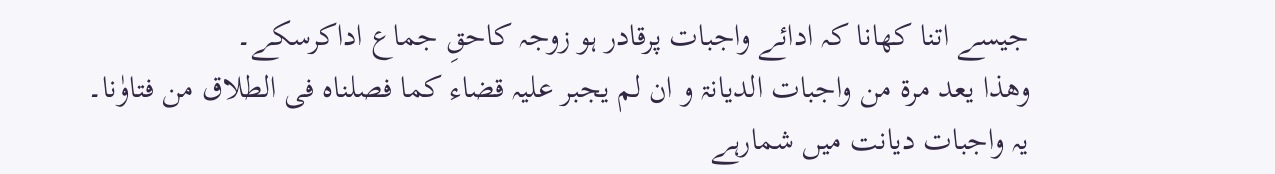جیسے اتنا کھانا کہ ادائے واجبات پرقادر ہو زوجہ کاحقِ جماع اداکرسکے۔
وھذا یعد مرۃ من واجبات الدیانۃ و ان لم یجبر علیہ قضاء کما فصلناہ فی الطلاق من فتاوٰنا۔
یہ واجبات دیانت میں شمارہے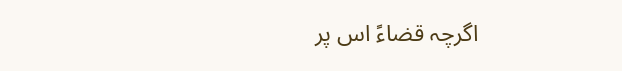اگرچہ قضاءً اس پر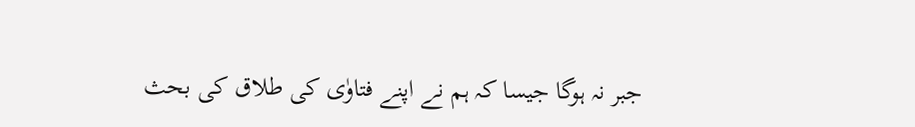جبر نہ ہوگا جیسا کہ ہم نے اپنے فتاوٰی کی طلاق کی بحث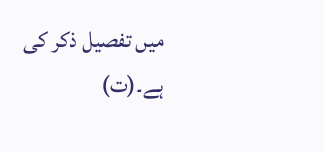میں تفصیل ذکر کی ہے۔(ت)